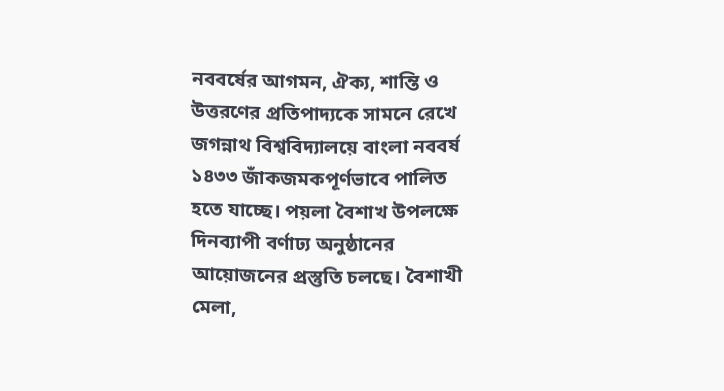নববর্ষের আগমন, ঐক্য, শান্তি ও উত্তরণের প্রতিপাদ্যকে সামনে রেখে জগন্নাথ বিশ্ববিদ্যালয়ে বাংলা নববর্ষ ১৪৩৩ জাঁকজমকপূর্ণভাবে পালিত হতে যাচ্ছে। পয়লা বৈশাখ উপলক্ষে দিনব্যাপী বর্ণাঢ্য অনুষ্ঠানের আয়োজনের প্রস্তুতি চলছে। বৈশাখী মেলা,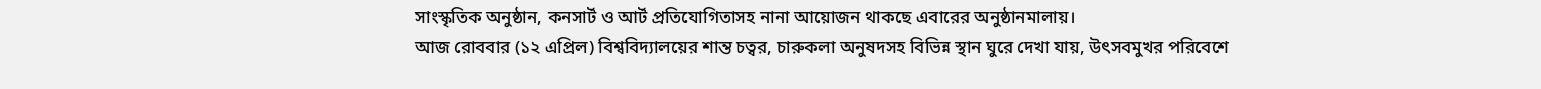সাংস্কৃতিক অনুষ্ঠান, কনসার্ট ও আর্ট প্রতিযোগিতাসহ নানা আয়োজন থাকছে এবারের অনুষ্ঠানমালায়।
আজ রোববার (১২ এপ্রিল) বিশ্ববিদ্যালয়ের শান্ত চত্বর, চারুকলা অনুষদসহ বিভিন্ন স্থান ঘুরে দেখা যায়, উৎসবমুখর পরিবেশে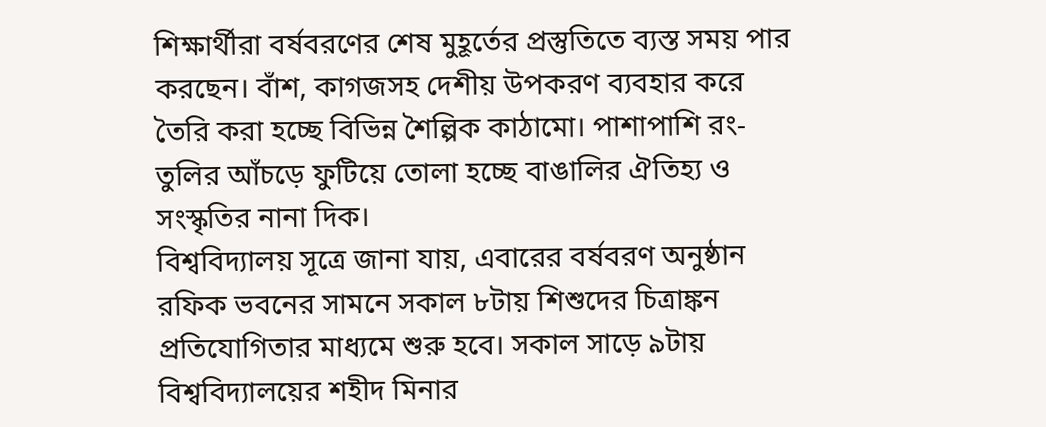শিক্ষার্থীরা বর্ষবরণের শেষ মুহূর্তের প্রস্তুতিতে ব্যস্ত সময় পার করছেন। বাঁশ, কাগজসহ দেশীয় উপকরণ ব্যবহার করে তৈরি করা হচ্ছে বিভিন্ন শৈল্পিক কাঠামো। পাশাপাশি রং-তুলির আঁচড়ে ফুটিয়ে তোলা হচ্ছে বাঙালির ঐতিহ্য ও সংস্কৃতির নানা দিক।
বিশ্ববিদ্যালয় সূত্রে জানা যায়, এবারের বর্ষবরণ অনুষ্ঠান রফিক ভবনের সামনে সকাল ৮টায় শিশুদের চিত্রাঙ্কন প্রতিযোগিতার মাধ্যমে শুরু হবে। সকাল সাড়ে ৯টায় বিশ্ববিদ্যালয়ের শহীদ মিনার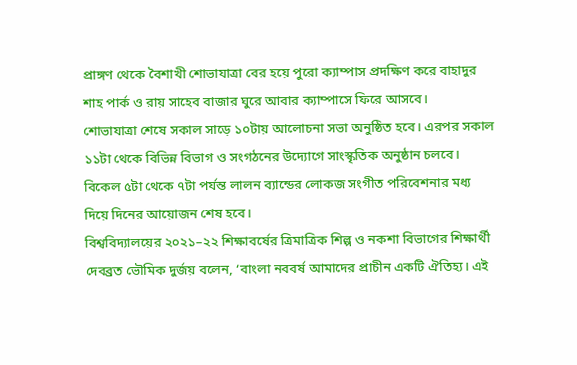প্রাঙ্গণ থেকে বৈশাখী শোভাযাত্রা বের হয়ে পুরো ক্যাম্পাস প্রদক্ষিণ করে বাহাদুর শাহ পার্ক ও রায় সাহেব বাজার ঘুরে আবার ক্যাম্পাসে ফিরে আসবে।
শোভাযাত্রা শেষে সকাল সাড়ে ১০টায় আলোচনা সভা অনুষ্ঠিত হবে। এরপর সকাল ১১টা থেকে বিভিন্ন বিভাগ ও সংগঠনের উদ্যোগে সাংস্কৃতিক অনুষ্ঠান চলবে। বিকেল ৫টা থেকে ৭টা পর্যন্ত লালন ব্যান্ডের লোকজ সংগীত পরিবেশনার মধ্য দিয়ে দিনের আয়োজন শেষ হবে।
বিশ্ববিদ্যালয়ের ২০২১–২২ শিক্ষাবর্ষের ত্রিমাত্রিক শিল্প ও নকশা বিভাগের শিক্ষার্থী দেবব্রত ভৌমিক দুর্জয় বলেন, ‘বাংলা নববর্ষ আমাদের প্রাচীন একটি ঐতিহ্য। এই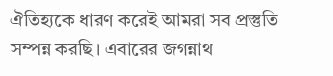ঐতিহ্যকে ধারণ করেই আমরা সব প্রস্তুতি সম্পন্ন করছি। এবারের জগন্নাথ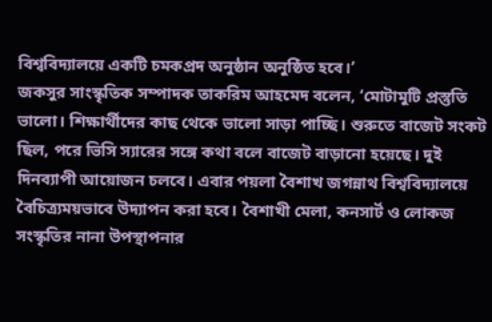বিশ্ববিদ্যালয়ে একটি চমকপ্রদ অনুষ্ঠান অনুষ্ঠিত হবে।’
জকসুর সাংস্কৃতিক সম্পাদক তাকরিম আহমেদ বলেন, ‘মোটামুটি প্রস্তুতি ভালো। শিক্ষার্থীদের কাছ থেকে ভালো সাড়া পাচ্ছি। শুরুতে বাজেট সংকট ছিল, পরে ভিসি স্যারের সঙ্গে কথা বলে বাজেট বাড়ানো হয়েছে। দুই দিনব্যাপী আয়োজন চলবে। এবার পয়লা বৈশাখ জগন্নাথ বিশ্ববিদ্যালয়ে বৈচিত্র্যময়ভাবে উদ্যাপন করা হবে। বৈশাখী মেলা, কনসার্ট ও লোকজ সংস্কৃতির নানা উপস্থাপনার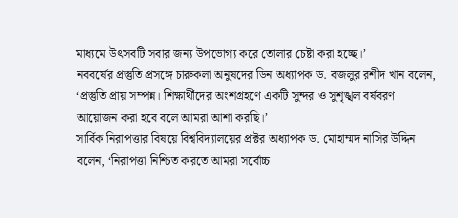মাধ্যমে উৎসবটি সবার জন্য উপভোগ্য করে তোলার চেষ্টা করা হচ্ছে।’
নববর্ষের প্রস্তুতি প্রসঙ্গে চারুকলা অনুষদের ডিন অধ্যাপক ড. বজলুর রশীদ খান বলেন, ‘প্রস্তুতি প্রায় সম্পন্ন। শিক্ষার্থীদের অংশগ্রহণে একটি সুন্দর ও সুশৃঙ্খল বর্ষবরণ আয়োজন করা হবে বলে আমরা আশা করছি।’
সার্বিক নিরাপত্তার বিষয়ে বিশ্ববিদ্যালয়ের প্রক্টর অধ্যাপক ড. মোহাম্মদ নাসির উদ্দিন বলেন, ‘নিরাপত্তা নিশ্চিত করতে আমরা সর্বোচ্চ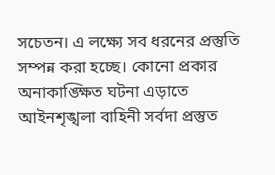সচেতন। এ লক্ষ্যে সব ধরনের প্রস্তুতি সম্পন্ন করা হচ্ছে। কোনো প্রকার অনাকাঙ্ক্ষিত ঘটনা এড়াতে আইনশৃঙ্খলা বাহিনী সর্বদা প্রস্তুত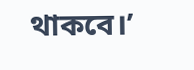থাকবে।’